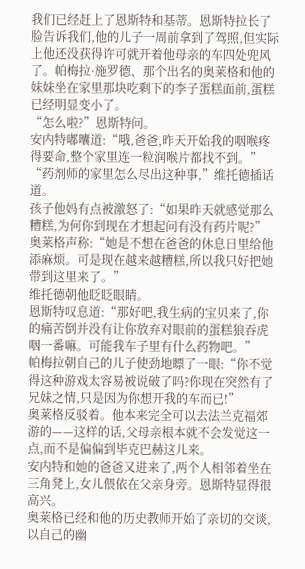我们已经赶上了恩斯特和基蒂。恩斯特拉长了脸告诉我们,他的儿子一周前拿到了驾照,但实际上他还没获得许可就开着他母亲的车四处兜风了。帕梅拉·施罗德、那个出名的奥莱格和他的妹妹坐在家里那块吃剩下的李子蛋糕面前,蛋糕已经明显变小了。
“怎么啦?”恩斯特问。
安内特嘟囔道:“哦,爸爸,昨天开始我的咽喉疼得要命,整个家里连一粒润喉片都找不到。”
“药剂师的家里怎么尽出这种事,”维托德插话道。
孩子他妈有点被激怒了:“如果昨天就感觉那么糟糕,为何你到现在才想起问有没有药片呢?”
奥莱格声称:“她是不想在爸爸的休息日里给他添麻烦。可是现在越来越糟糕,所以我只好把她带到这里来了。”
维托德朝他眨眨眼睛。
恩斯特叹息道:“那好吧,我生病的宝贝来了,你的痛苦倒并没有让你放弃对眼前的蛋糕狼吞虎咽一番嘛。可能我车子里有什么药物吧。”
帕梅拉朝自己的儿子使劲地瞟了一眼:“你不觉得这种游戏太容易被说破了吗?你现在突然有了兄妹之情,只是因为你想开我的车而已!”
奥莱格反驳着。他本来完全可以去法兰克福郊游的——这样的话,父母亲根本就不会发觉这一点,而不是偏偏到毕克巴赫这儿来。
安内特和她的爸爸又进来了,两个人相邻着坐在三角凳上,女儿偎依在父亲身旁。恩斯特显得很高兴。
奥莱格已经和他的历史教师开始了亲切的交谈,以自己的幽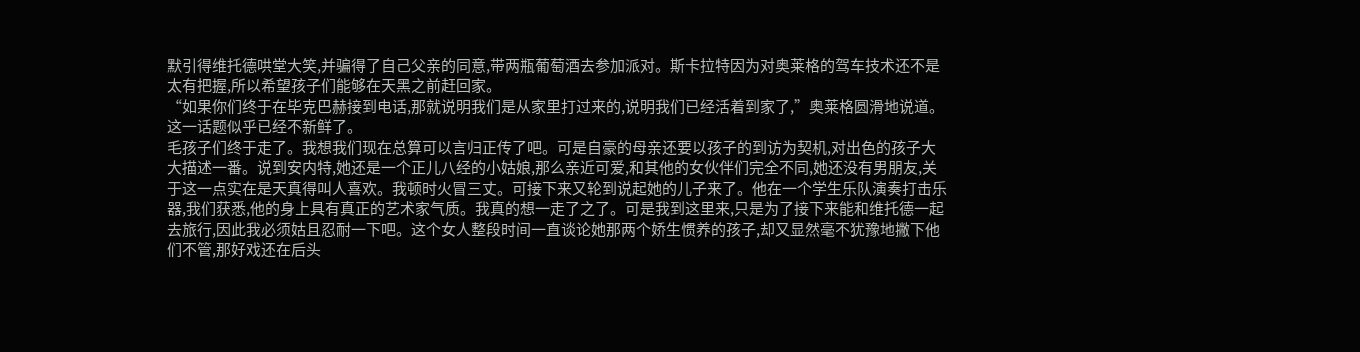默引得维托德哄堂大笑,并骗得了自己父亲的同意,带两瓶葡萄酒去参加派对。斯卡拉特因为对奥莱格的驾车技术还不是太有把握,所以希望孩子们能够在天黑之前赶回家。
“如果你们终于在毕克巴赫接到电话,那就说明我们是从家里打过来的,说明我们已经活着到家了,”奥莱格圆滑地说道。这一话题似乎已经不新鲜了。
毛孩子们终于走了。我想我们现在总算可以言归正传了吧。可是自豪的母亲还要以孩子的到访为契机,对出色的孩子大大描述一番。说到安内特,她还是一个正儿八经的小姑娘,那么亲近可爱,和其他的女伙伴们完全不同,她还没有男朋友,关于这一点实在是天真得叫人喜欢。我顿时火冒三丈。可接下来又轮到说起她的儿子来了。他在一个学生乐队演奏打击乐器,我们获悉,他的身上具有真正的艺术家气质。我真的想一走了之了。可是我到这里来,只是为了接下来能和维托德一起去旅行,因此我必须姑且忍耐一下吧。这个女人整段时间一直谈论她那两个娇生惯养的孩子,却又显然毫不犹豫地撇下他们不管,那好戏还在后头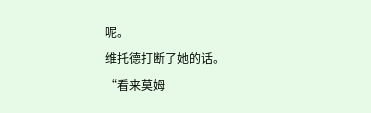呢。
维托德打断了她的话。
“看来莫姆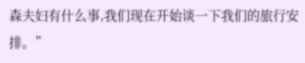森夫妇有什么事,我们现在开始谈一下我们的旅行安排。”